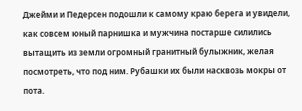Джейми и Педерсен подошли к самому краю берега и увидели, как совсем юный парнишка и мужчина постарше силились вытащить из земли огромный гранитный булыжник, желая посмотреть, что под ним. Рубашки их были насквозь мокры от пота.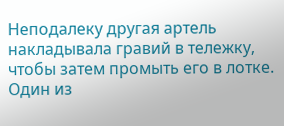Неподалеку другая артель накладывала гравий в тележку, чтобы затем промыть его в лотке. Один из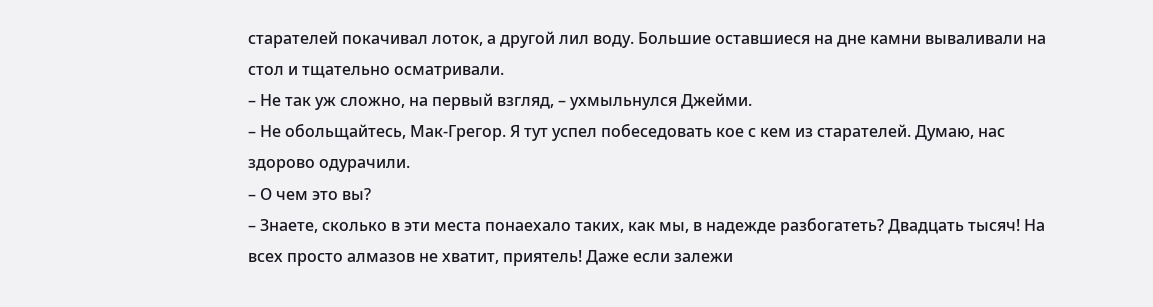старателей покачивал лоток, а другой лил воду. Большие оставшиеся на дне камни вываливали на стол и тщательно осматривали.
– Не так уж сложно, на первый взгляд, – ухмыльнулся Джейми.
– Не обольщайтесь, Мак-Грегор. Я тут успел побеседовать кое с кем из старателей. Думаю, нас здорово одурачили.
– О чем это вы?
– Знаете, сколько в эти места понаехало таких, как мы, в надежде разбогатеть? Двадцать тысяч! На всех просто алмазов не хватит, приятель! Даже если залежи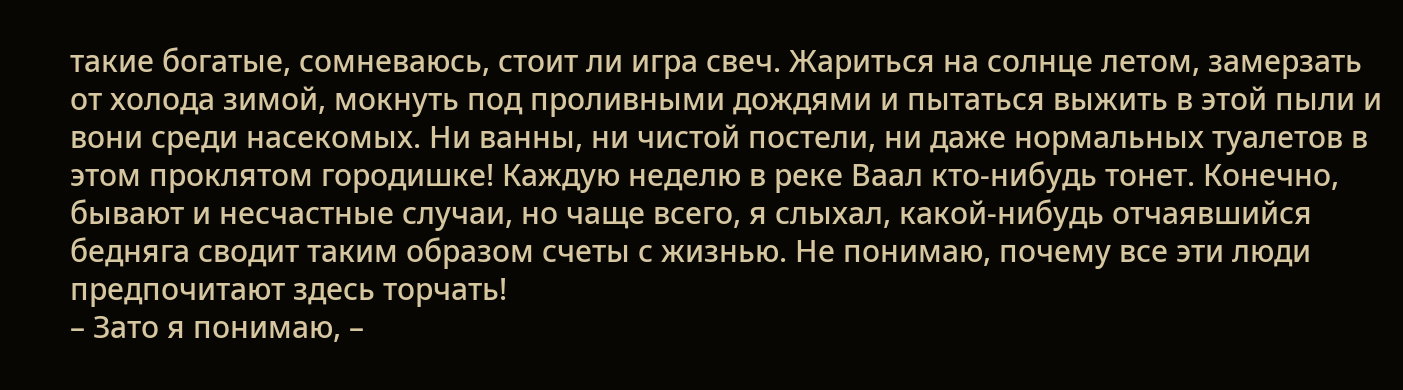такие богатые, сомневаюсь, стоит ли игра свеч. Жариться на солнце летом, замерзать от холода зимой, мокнуть под проливными дождями и пытаться выжить в этой пыли и вони среди насекомых. Ни ванны, ни чистой постели, ни даже нормальных туалетов в этом проклятом городишке! Каждую неделю в реке Ваал кто-нибудь тонет. Конечно, бывают и несчастные случаи, но чаще всего, я слыхал, какой-нибудь отчаявшийся бедняга сводит таким образом счеты с жизнью. Не понимаю, почему все эти люди предпочитают здесь торчать!
– Зато я понимаю, –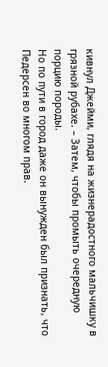кивнул Джейми, глядя на жизнерадостного мальчишку в грязной рубахе. – Затем, чтобы промыть очередную порцию породы.
Но по пути в город даже он вынужден был признать, что Педерсен во многом прав.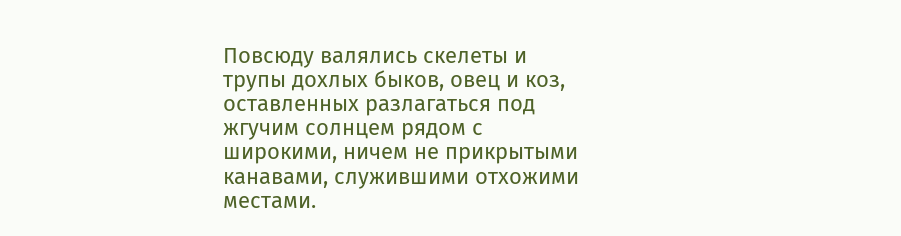Повсюду валялись скелеты и трупы дохлых быков, овец и коз, оставленных разлагаться под жгучим солнцем рядом с широкими, ничем не прикрытыми канавами, служившими отхожими местами.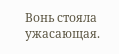Вонь стояла ужасающая.